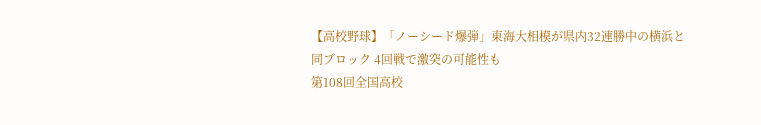【高校野球】「ノーシード爆弾」東海大相模が県内32連勝中の横浜と同ブロック 4回戦で激突の可能性も
第108回全国高校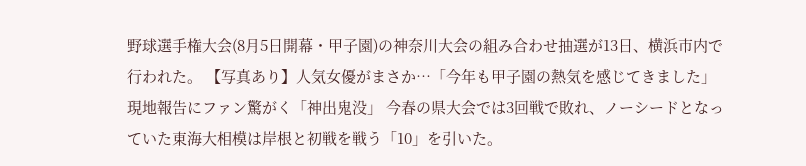野球選手権大会(8月5日開幕・甲子園)の神奈川大会の組み合わせ抽選が13日、横浜市内で行われた。 【写真あり】人気女優がまさか…「今年も甲子園の熱気を感じてきました」現地報告にファン驚がく「神出鬼没」 今春の県大会では3回戦で敗れ、ノーシードとなっていた東海大相模は岸根と初戦を戦う「10」を引いた。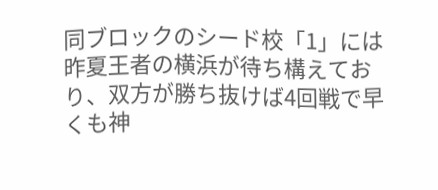同ブロックのシード校「1」には昨夏王者の横浜が待ち構えており、双方が勝ち抜けば4回戦で早くも神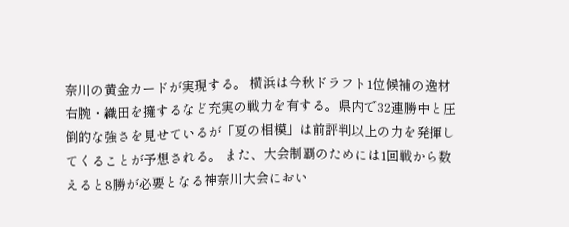奈川の黄金カードが実現する。 横浜は今秋ドラフト1位候補の逸材右腕・織田を擁するなど充実の戦力を有する。県内で32連勝中と圧倒的な強さを見せているが「夏の相模」は前評判以上の力を発揮してくることが予想される。 また、大会制覇のためには1回戦から数えると8勝が必要となる神奈川大会におい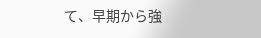て、早期から強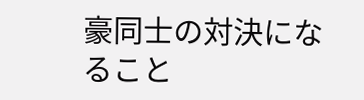豪同士の対決になること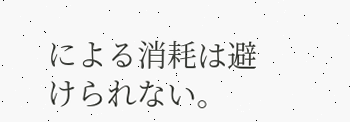による消耗は避けられない。